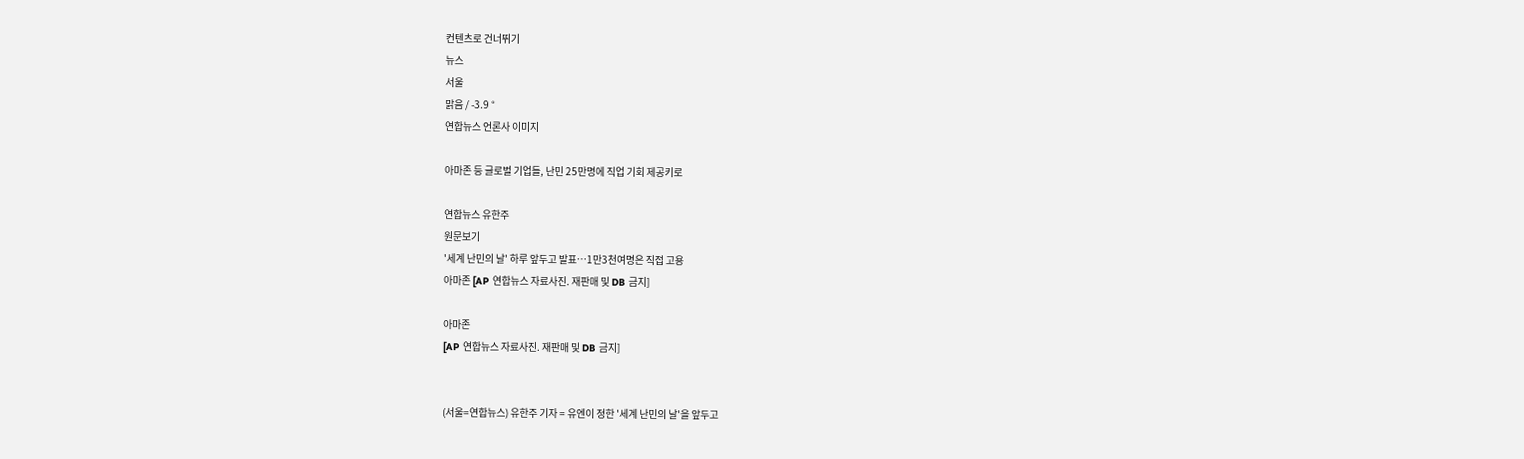컨텐츠로 건너뛰기
뉴스
서울
맑음 / -3.9 °
연합뉴스 언론사 이미지

아마존 등 글로벌 기업들, 난민 25만명에 직업 기회 제공키로

연합뉴스 유한주
원문보기
'세계 난민의 날' 하루 앞두고 발표…1만3천여명은 직접 고용
아마존 [AP 연합뉴스 자료사진. 재판매 및 DB 금지]

아마존
[AP 연합뉴스 자료사진. 재판매 및 DB 금지]


(서울=연합뉴스) 유한주 기자 = 유엔이 정한 '세계 난민의 날'을 앞두고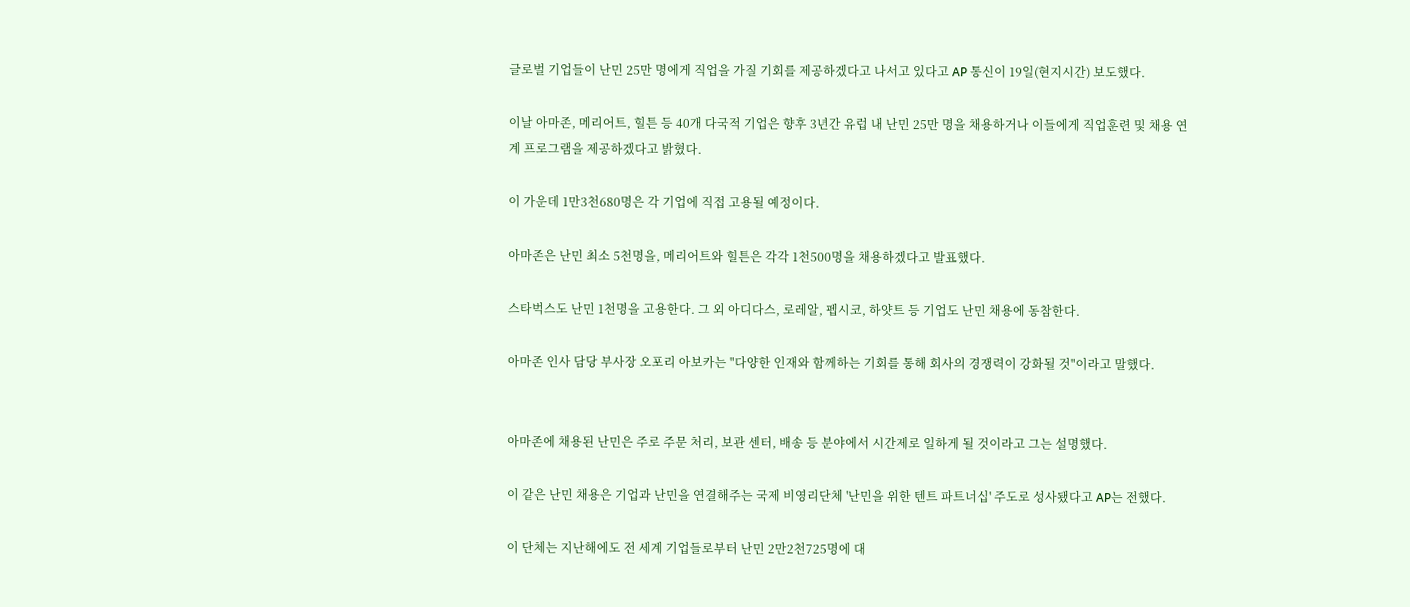글로벌 기업들이 난민 25만 명에게 직업을 가질 기회를 제공하겠다고 나서고 있다고 AP 통신이 19일(현지시간) 보도했다.

이날 아마존, 메리어트, 힐튼 등 40개 다국적 기업은 향후 3년간 유럽 내 난민 25만 명을 채용하거나 이들에게 직업훈련 및 채용 연계 프로그램을 제공하겠다고 밝혔다.

이 가운데 1만3천680명은 각 기업에 직접 고용될 예정이다.

아마존은 난민 최소 5천명을, 메리어트와 힐튼은 각각 1천500명을 채용하겠다고 발표했다.

스타벅스도 난민 1천명을 고용한다. 그 외 아디다스, 로레알, 펩시코, 하얏트 등 기업도 난민 채용에 동참한다.

아마존 인사 담당 부사장 오포리 아보카는 "다양한 인재와 함께하는 기회를 통해 회사의 경쟁력이 강화될 것"이라고 말했다.


아마존에 채용된 난민은 주로 주문 처리, 보관 센터, 배송 등 분야에서 시간제로 일하게 될 것이라고 그는 설명했다.

이 같은 난민 채용은 기업과 난민을 연결해주는 국제 비영리단체 '난민을 위한 텐트 파트너십' 주도로 성사됐다고 AP는 전했다.

이 단체는 지난해에도 전 세계 기업들로부터 난민 2만2천725명에 대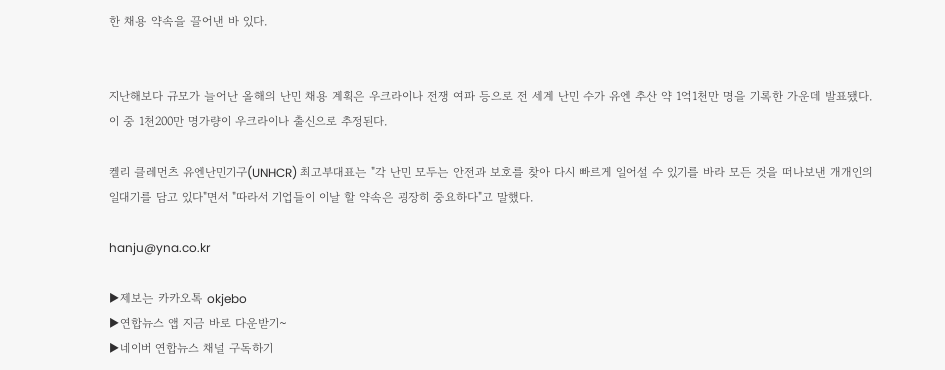한 채용 약속을 끌어낸 바 있다.


지난해보다 규모가 늘어난 올해의 난민 채용 계획은 우크라이나 전쟁 여파 등으로 전 세계 난민 수가 유엔 추산 약 1억1천만 명을 기록한 가운데 발표됐다. 이 중 1천200만 명가량이 우크라이나 출신으로 추정된다.

켈리 클레먼츠 유엔난민기구(UNHCR) 최고부대표는 "각 난민 모두는 안전과 보호를 찾아 다시 빠르게 일어설 수 있기를 바라 모든 것을 떠나보낸 개개인의 일대기를 담고 있다"면서 "따라서 기업들이 이날 할 약속은 굉장히 중요하다"고 말했다.

hanju@yna.co.kr

▶제보는 카카오톡 okjebo
▶연합뉴스 앱 지금 바로 다운받기~
▶네이버 연합뉴스 채널 구독하기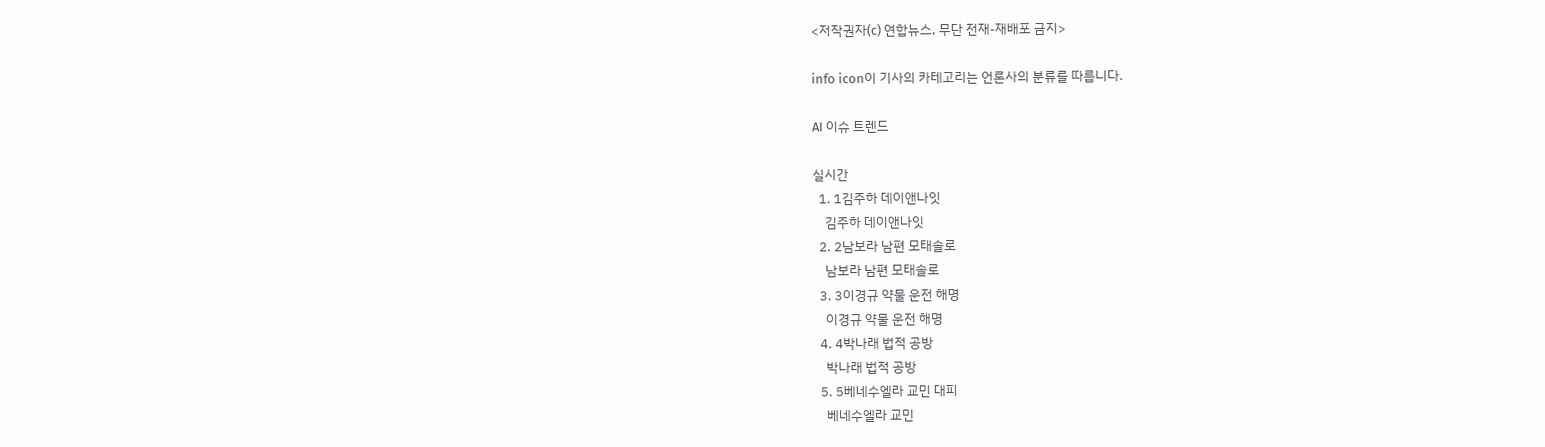<저작권자(c) 연합뉴스, 무단 전재-재배포 금지>

info icon이 기사의 카테고리는 언론사의 분류를 따릅니다.

AI 이슈 트렌드

실시간
  1. 1김주하 데이앤나잇
    김주하 데이앤나잇
  2. 2남보라 남편 모태솔로
    남보라 남편 모태솔로
  3. 3이경규 약물 운전 해명
    이경규 약물 운전 해명
  4. 4박나래 법적 공방
    박나래 법적 공방
  5. 5베네수엘라 교민 대피
    베네수엘라 교민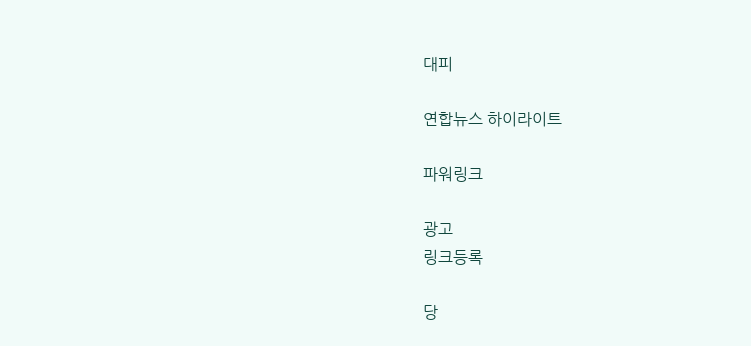대피

연합뉴스 하이라이트

파워링크

광고
링크등록

당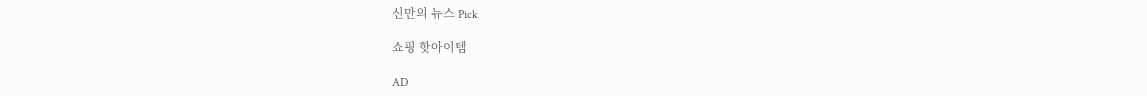신만의 뉴스 Pick

쇼핑 핫아이템

AD